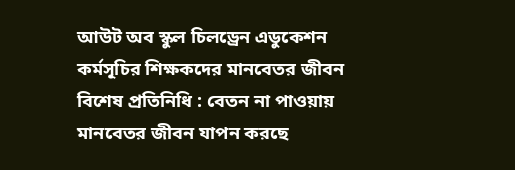আউট অব স্কুল চিলড্রেন এডুকেশন কর্মসূচির শিক্ষকদের মানবেতর জীবন
বিশেষ প্রতিনিধি : বেতন না পাওয়ায় মানবেতর জীবন যাপন করছে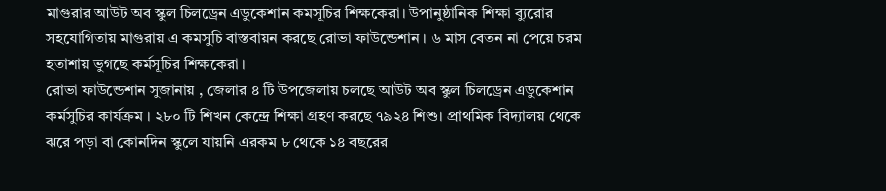মাগুরার আউট অব স্কুল চিলড্রেন এডুকেশান কমসূচির শিক্ষকেরা। উপানুষ্ঠানিক শিক্ষা ব্যুরোর সহযোগিতায় মাগুরায় এ কমসুচি বাস্তবায়ন করছে রোভা ফাউন্ডেশান । ৬ মাস বেতন না পেয়ে চরম হতাশায় ভুগছে কর্মসূচির শিক্ষকেরা ।
রোভা ফাউন্ডেশান সুজানায় , জেলার ৪ টি উপজেলায় চলছে আউট অব স্কুল চিলড্রেন এডুকেশান কর্মসুচির কার্যক্রম । ২৮০ টি শিখন কেন্দ্রে শিক্ষা গ্রহণ করছে ৭৯২৪ শিশু। প্রাথমিক বিদ্যালয় থেকে ঝরে পড়া বা কোনদিন স্কুলে যায়নি এরকম ৮ থেকে ১৪ বছরের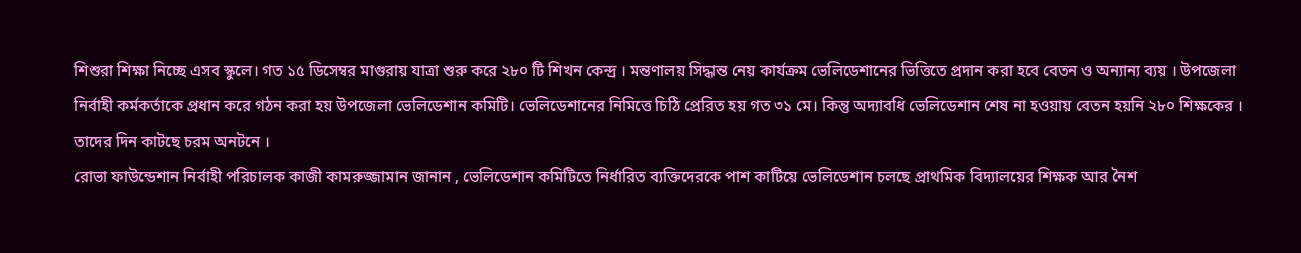শিশুরা শিক্ষা নিচ্ছে এসব স্কুলে। গত ১৫ ডিসেম্বর মাগুরায় যাত্রা শুরু করে ২৮০ টি শিখন কেন্দ্র । মন্তণালয় সিদ্ধান্ত নেয় কার্যক্রম ভেলিডেশানের ভিত্তিতে প্রদান করা হবে বেতন ও অন্যান্য ব্যয় । উপজেলা নির্বাহী কর্মকর্তাকে প্রধান করে গঠন করা হয় উপজেলা ভেলিডেশান কমিটি। ভেলিডেশানের নিমিত্তে চিঠি প্রেরিত হয় গত ৩১ মে। কিন্তু অদ্যাবধি ভেলিডেশান শেষ না হওয়ায় বেতন হয়নি ২৮০ শিক্ষকের । তাদের দিন কাটছে চরম অনটনে ।
রোভা ফাউন্ডেশান নির্বাহী পরিচালক কাজী কামরুজ্জামান জানান , ভেলিডেশান কমিটিতে নির্ধারিত ব্যক্তিদেরকে পাশ কাটিয়ে ভেলিডেশান চলছে প্রাথমিক বিদ্যালয়ের শিক্ষক আর নৈশ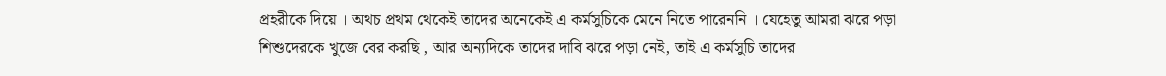প্রহরীকে দিয়ে । অথচ প্রথম থেকেই তাদের অনেকেই এ কর্মসুচিকে মেনে নিতে পারেননি । যেহেতু আমরা ঝরে পড়া শিশুদেরকে খুজে বের করছি , আর অন্যদিকে তাদের দাবি ঝরে পড়া নেই, তাই এ কর্মসুচি তাদের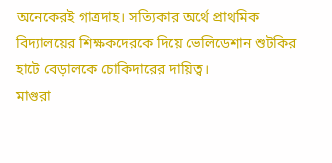অনেকেরই গাত্রদাহ। সত্যিকার অর্থে প্রাথমিক বিদ্যালয়ের শিক্ষকদেরকে দিয়ে ভেলিডেশান শুটকির হাটে বেড়ালকে চোকিদারের দায়িত্ব।
মাগুরা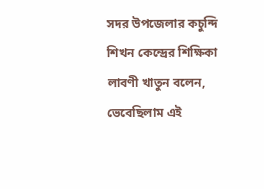সদর উপজেলার কচুন্দি শিখন কেন্দ্রের শিক্ষিকা লাবণী খাতুন বলেন, ভেবেছিলাম এই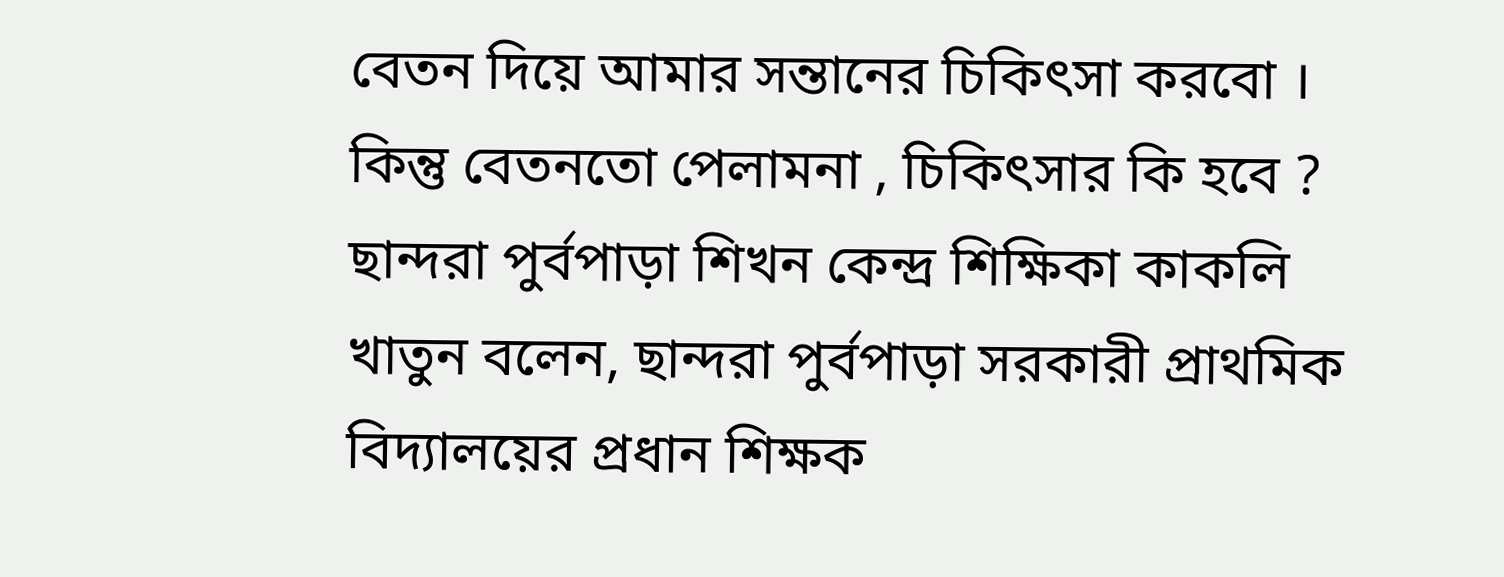বেতন দিয়ে আমার সন্তানের চিকিৎসা করবো । কিন্তু বেতনতো পেলামনা , চিকিৎসার কি হবে ? ছান্দরা পুর্বপাড়া শিখন কেন্দ্র শিক্ষিকা কাকলি খাতুন বলেন, ছান্দরা পুর্বপাড়া সরকারী প্রাথমিক বিদ্যালয়ের প্রধান শিক্ষক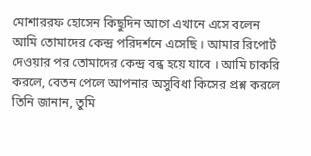মোশাররফ হোসেন কিছুদিন আগে এখানে এসে বলেন আমি তোমাদের কেন্দ্র পরিদর্শনে এসেছি । আমার রিপোর্ট দেওয়ার পর তোমাদের কেন্দ্র বন্ধ হয়ে যাবে । আমি চাকরি করলে, বেতন পেলে আপনার অসুবিধা কিসের প্রশ্ন করলে তিনি জানান, তুমি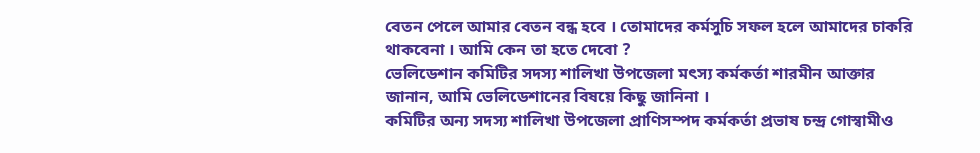বেতন পেলে আমার বেতন বন্ধ হবে । তোমাদের কর্মসুচি সফল হলে আমাদের চাকরি থাকবেনা । আমি কেন তা হতে দেবো ?
ভেলিডেশান কমিটির সদস্য শালিখা উপজেলা মৎস্য কর্মকর্তা শারমীন আক্তার জানান, আমি ভেলিডেশানের বিষয়ে কিছু জানিনা ।
কমিটির অন্য সদস্য শালিখা উপজেলা প্রাণিসম্পদ কর্মকর্তা প্রভাষ চন্দ্র গোস্বামীও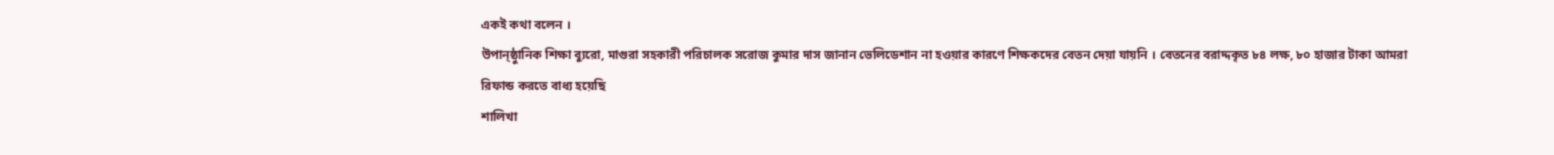একই কথা বলেন ।
উপান্ষ্ঠুানিক শিক্ষা ব্যুরো, মাগুরা সহকারী পরিচালক সরোজ কুমার দাস জানান ভেলিডেশান না হওয়ার কারণে শিক্ষকদের বেতন দেয়া যায়নি । বেতনের বরাদ্দকৃত ৮৪ লক্ষ, ৮০ হাজার টাকা আমরা রিফান্ড করতে বাধ্য হয়েছি
শালিখা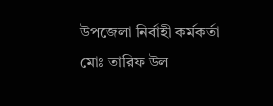উপজেলা নির্বাহী কর্মকর্তা মোঃ তারিফ উল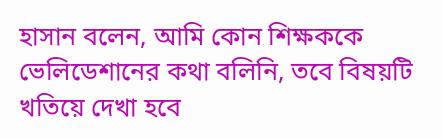হাসান বলেন, আমি কোন শিক্ষককে ভেলিডেশানের কথা বলিনি, তবে বিষয়টি খতিয়ে দেখা হবে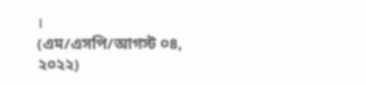।
(এম/এসপি/আগস্ট ০৪, ২০২২)